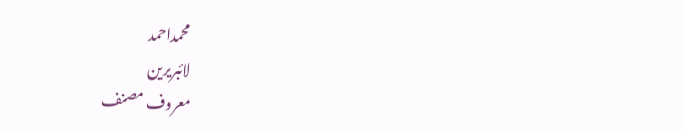محمداحمد
لائبریرین
معروف مصنف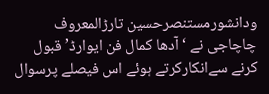ودانشورمستنصرحسین تارڑالمعروف چاچاجی نے ‘آدھا کمال فن ایوارڈ’ قبول کرنے سےانکارکرتے ہوئے اس فیصلے پرسوال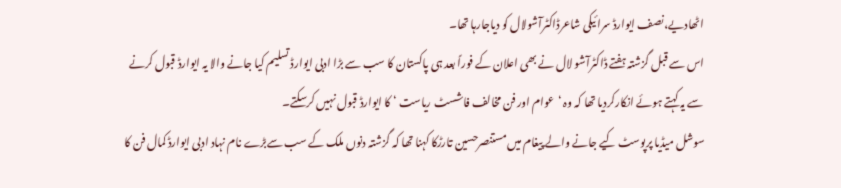اٹھادیے،نصف ایوارڈ سرائیکی شاعرڈاکٹرآشولال کو دیاجارہا تھا۔
اس سے قبل گزشتہ ہفتے ڈاکٹرآشو لال نے بھی اعلان کے فوراً بعد ہی پاکستان کا سب سے بڑا ادبی ایوارڈ تسلیم کیا جانے والا یہ ایوارڈ قبول کرنے سے یہ کہتے ہوئے انکارکردیا تھا کہ وہ ‘عوام اور فن مخالف فاشسٹ ریاست ‘ کا ایوارڈ قبول نہیں کرسکتے۔
سوشل میڈیا پرپوسٹ کیے جانے والے پیغام میں مستنصرحسین تارڑکا کہنا تھا کہ گزشتہ دنوں ملک کے سب سےبڑے نام نہاد ادبی ایوارڈ کمال فن کا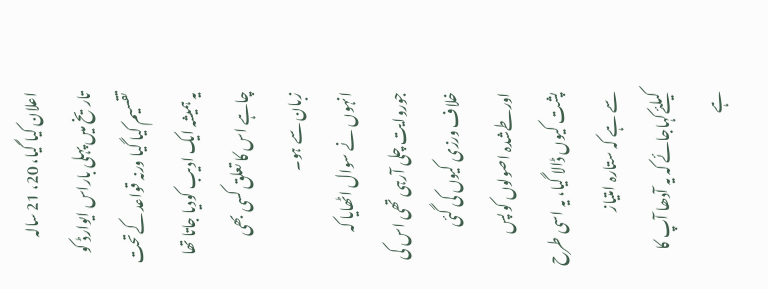اعلان کیا گیا، 20، 21 سالہ تاریخ میں پہلی باراس ایوارڈ کو تقسیم کیا گیا ورنہ قواعد کےتحت یہ ہمیشہ ایک ادیب کودیا جاتا تھا چاہے اس کا تعلق کسی بھی زبان سے ہو۔
انہوں نے سوال اٹھایا کہ جوروایت چلی آرہی تھی اس کی خلاف ورزی کیوں کی گئی اورطےشدہ اصولوں کو پس پشت کیوں ڈالا گیا، یہ اسی طرح سے ہے کہ ستارہ امتیاز کیلئےکہاجائے کہ یہ آدھا آپ کا ہے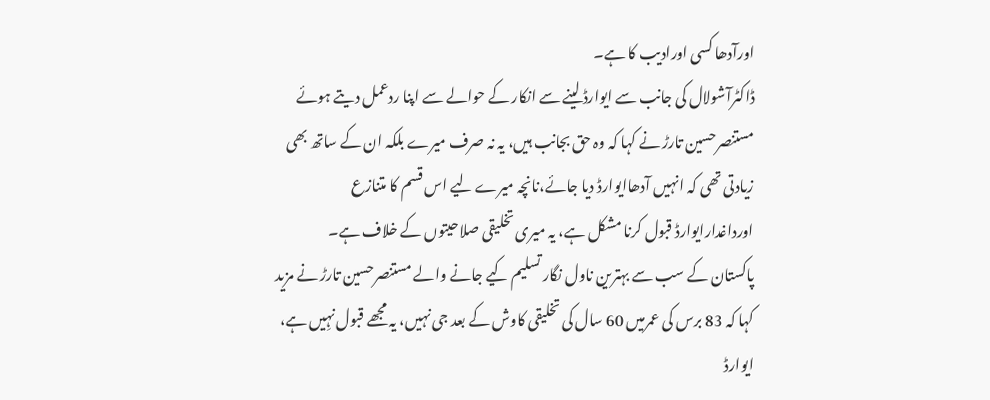اورآدھا کسی اورادیب کا ہے۔
ڈاکٹرآشولال کی جانب سے ایوارڈ لینے سے انکار کے حوالے سے اپنا ردعمل دیتے ہوئے مستنصرحسین تارڑ نے کہا کہ وہ حق بجانب ہیں، یہ نہ صرف میرے بلکہ ان کے ساتھ بھی زیادتی تھی کہ انہیں آدھاایوارڈ دیا جائے،نانچہ میرے لیے اس قسم کا متنازع اورداغدارایوارڈ قبول کرنا مشکل ہے، یہ میری تخلیقی صلاحیتوں کے خلاف ہے۔
پاکستان کے سب سے بہترین ناول نگار تسلیم کیے جانے والے مستنصرحسین تارڑ نے مزید کہا کہ 83 برس کی عمرمیں 60 سال کی تخلیقی کاوش کے بعد جی نہیں، یہ مجھے قبول نہِیں ہے، ایوارڈ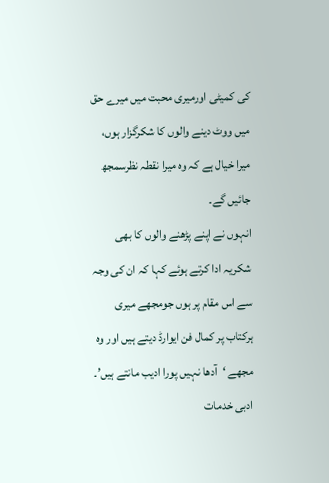کی کمیٹی اورمیری محبت میں میرے حق میں ووٹ دینے والوں کا شکرگزار ہوں، میرا خیال ہے کہ وہ میرا نقطہ نظرسمجھ جائیں گے۔
انہوں نے اپنے پڑھنے والوں کا بھی شکریہ ادا کرتے ہوئے کہا کہ ان کی وجہ سے اس مقام پر ہوں جومجھے میری ہرکتاب پر کمال فن ایوارڈ دیتے ہیں اور وہ مجھے ‘آدھا نہیں پورا ادیب مانتے ہیں’۔
ادبی خدمات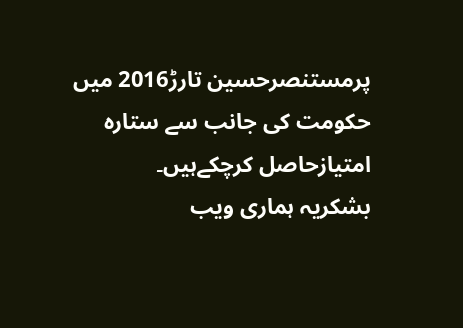پرمستنصرحسین تارڑ2016 میں حکومت کی جانب سے ستارہ امتیازحاصل کرچکےہیں۔
بشکریہ ہماری ویب